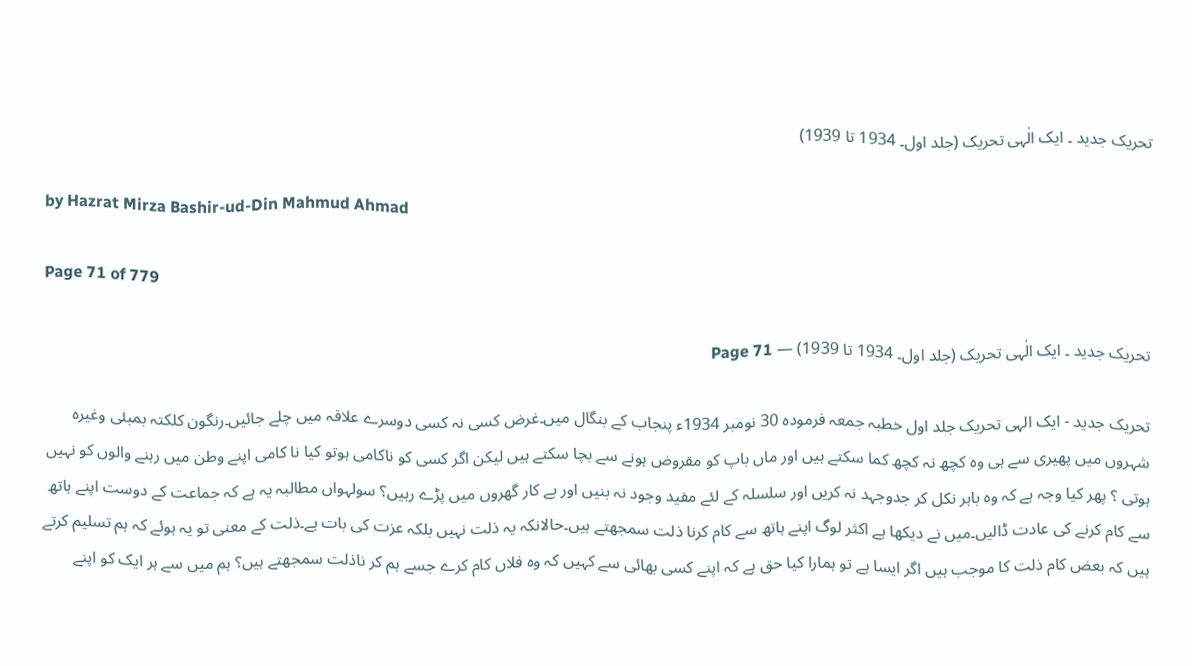تحریک جدید ۔ ایک الٰہی تحریک (جلد اول۔ 1934 تا 1939)

by Hazrat Mirza Bashir-ud-Din Mahmud Ahmad

Page 71 of 779

تحریک جدید ۔ ایک الٰہی تحریک (جلد اول۔ 1934 تا 1939) — Page 71

تحریک جدید - ایک الہی تحریک جلد اول خطبہ جمعہ فرمودہ 30 نومبر 1934ء پنجاب کے بنگال میں۔غرض کسی نہ کسی دوسرے علاقہ میں چلے جائیں۔رنگون کلکتہ بمبئی وغیرہ شہروں میں پھیری سے ہی وہ کچھ نہ کچھ کما سکتے ہیں اور ماں باپ کو مقروض ہونے سے بچا سکتے ہیں لیکن اگر کسی کو ناکامی ہوتو کیا نا کامی اپنے وطن میں رہنے والوں کو نہیں ہوتی ؟ پھر کیا وجہ ہے کہ وہ باہر نکل کر جدوجہد نہ کریں اور سلسلہ کے لئے مفید وجود نہ بنیں اور بے کار گھروں میں پڑے رہیں؟ سولہواں مطالبہ یہ ہے کہ جماعت کے دوست اپنے ہاتھ سے کام کرنے کی عادت ڈالیں۔میں نے دیکھا ہے اکثر لوگ اپنے ہاتھ سے کام کرنا ذلت سمجھتے ہیں۔حالانکہ یہ ذلت نہیں بلکہ عزت کی بات ہے۔ذلت کے معنی تو یہ ہوئے کہ ہم تسلیم کرتے ہیں کہ بعض کام ذلت کا موجب ہیں اگر ایسا ہے تو ہمارا کیا حق ہے کہ اپنے کسی بھائی سے کہیں کہ وہ فلاں کام کرے جسے ہم کر ناذلت سمجھتے ہیں؟ ہم میں سے ہر ایک کو اپنے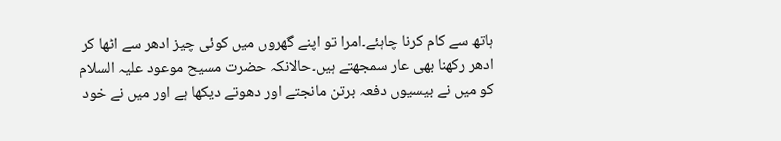ہاتھ سے کام کرنا چاہئے۔امرا تو اپنے گھروں میں کوئی چیز ادھر سے اٹھا کر ادھر رکھنا بھی عار سمجھتے ہیں۔حالانکہ حضرت مسیح موعود علیہ السلام کو میں نے بیسیوں دفعہ برتن مانجتے اور دھوتے دیکھا ہے اور میں نے خود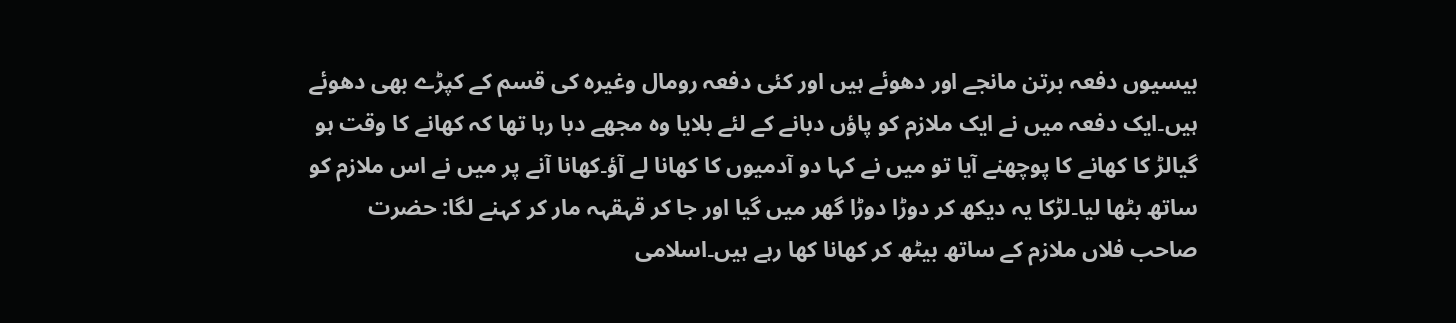بیسیوں دفعہ برتن مانجے اور دھوئے ہیں اور کئی دفعہ رومال وغیرہ کی قسم کے کپڑے بھی دھوئے ہیں۔ایک دفعہ میں نے ایک ملازم کو پاؤں دبانے کے لئے بلایا وہ مجھے دبا رہا تھا کہ کھانے کا وقت ہو گیالڑ کا کھانے کا پوچھنے آیا تو میں نے کہا دو آدمیوں کا کھانا لے آؤ۔کھانا آنے پر میں نے اس ملازم کو ساتھ بٹھا لیا۔لڑکا یہ دیکھ کر دوڑا دوڑا گھر میں گیا اور جا کر قہقہہ مار کر کہنے لگا: حضرت صاحب فلاں ملازم کے ساتھ بیٹھ کر کھانا کھا رہے ہیں۔اسلامی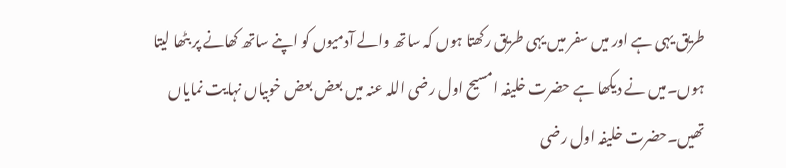طریق یہی ہے اور میں سفر میں یہی طریق رکھتا ہوں کہ ساتھ والے آدمیوں کو اپنے ساتھ کھانے پر بٹھا لیتا ہوں۔میں نے دیکھا ہے حضرت خلیفہ امسیح اول رضی اللہ عنہ میں بعض بعض خوبیاں نہایت نمایاں تھیں۔حضرت خلیفہ اول رضی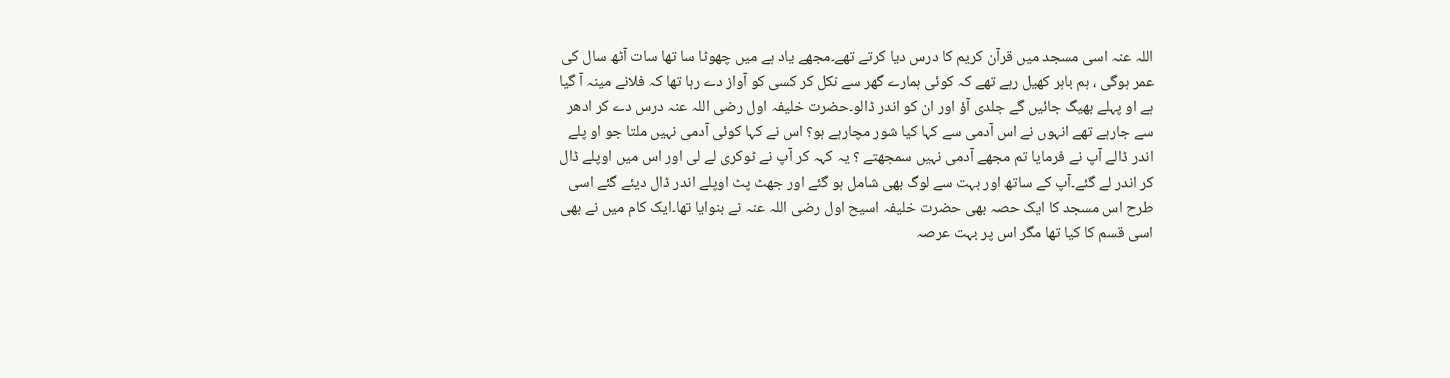اللہ عنہ اسی مسجد میں قرآن کریم کا درس دیا کرتے تھے۔مجھے یاد ہے میں چھوٹا سا تھا سات آٹھ سال کی عمر ہوگی ، ہم باہر کھیل رہے تھے کہ کوئی ہمارے گھر سے نکل کر کسی کو آواز دے رہا تھا کہ فلانے مینہ آ گیا ہے او پہلے بھیگ جائیں گے جلدی آؤ اور ان کو اندر ڈالو۔حضرت خلیفہ اول رضی اللہ عنہ درس دے کر ادھر سے جارہے تھے انہوں نے اس آدمی سے کہا کیا شور مچارہے ہو؟ اس نے کہا کوئی آدمی نہیں ملتا جو او پلے اندر ڈالے آپ نے فرمایا تم مجھے آدمی نہیں سمجھتے ؟ یہ کہہ کر آپ نے ٹوکری لے لی اور اس میں اوپلے ڈال کر اندر لے گئے۔آپ کے ساتھ اور بہت سے لوگ بھی شامل ہو گئے اور جھٹ پٹ اوپلے اندر ڈال دیئے گئے اسی طرح اس مسجد کا ایک حصہ بھی حضرت خلیفہ اسیح اول رضی اللہ عنہ نے بنوایا تھا۔ایک کام میں نے بھی اسی قسم کا کیا تھا مگر اس پر بہت عرصہ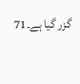گزر گیا ہے۔71